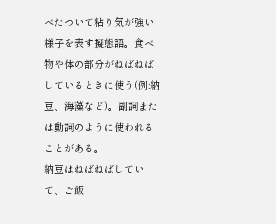べたついて粘り気が強い様子を表す擬態語。食べ物や体の部分がねばねばしているときに使う(例:納豆、海藻など)。副詞または動詞のように使われることがある。
納豆はねばねばしていて、ご飯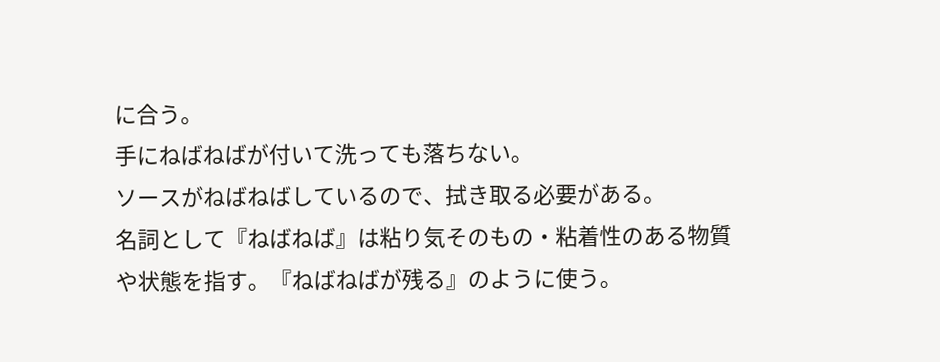に合う。
手にねばねばが付いて洗っても落ちない。
ソースがねばねばしているので、拭き取る必要がある。
名詞として『ねばねば』は粘り気そのもの・粘着性のある物質や状態を指す。『ねばねばが残る』のように使う。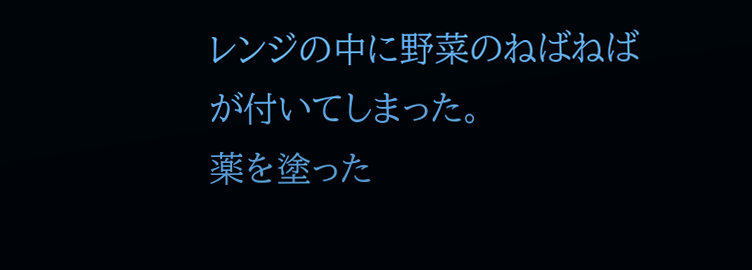レンジの中に野菜のねばねばが付いてしまった。
薬を塗った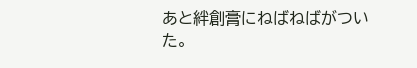あと絆創膏にねばねばがついた。